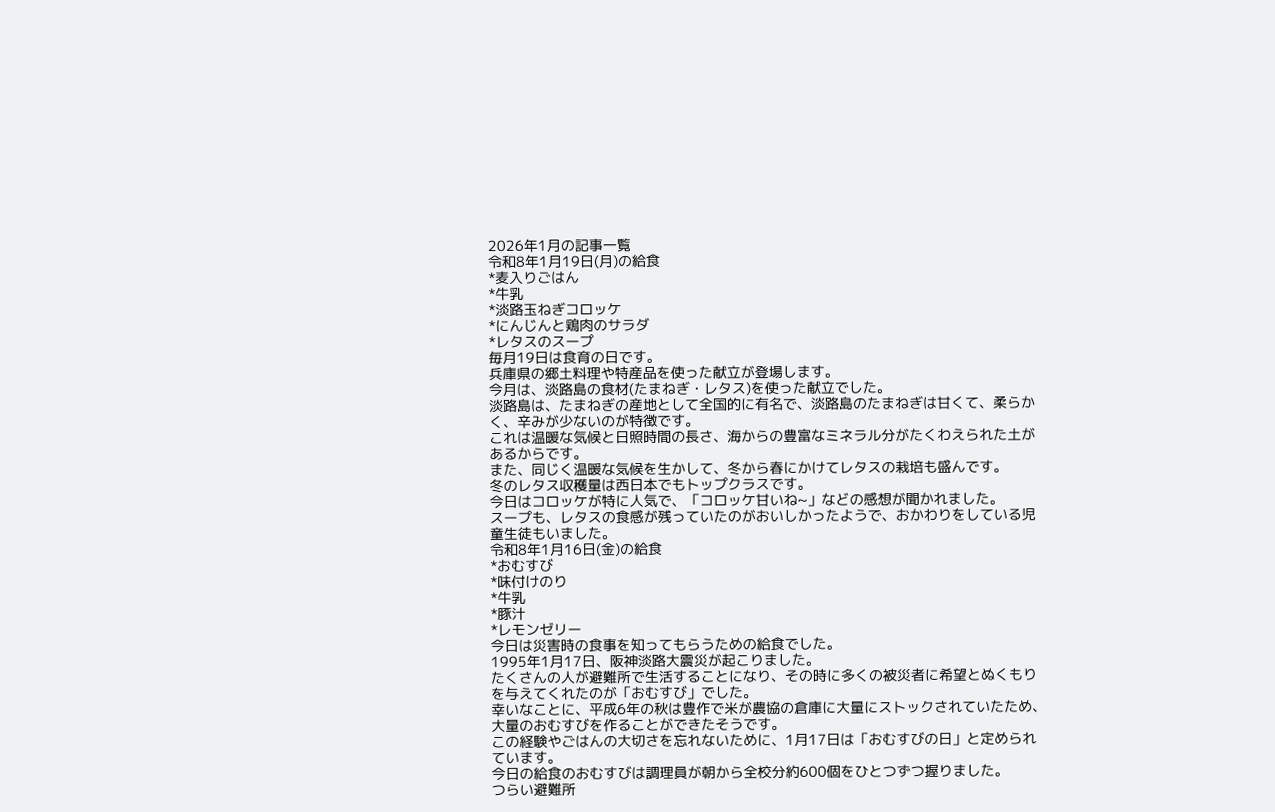2026年1月の記事一覧
令和8年1月19日(月)の給食
*麦入りごはん
*牛乳
*淡路玉ねぎコロッケ
*にんじんと鶏肉のサラダ
*レタスのスープ
毎月19日は食育の日です。
兵庫県の郷土料理や特産品を使った献立が登場します。
今月は、淡路島の食材(たまねぎ・レタス)を使った献立でした。
淡路島は、たまねぎの産地として全国的に有名で、淡路島のたまねぎは甘くて、柔らかく、辛みが少ないのが特徴です。
これは温暖な気候と日照時間の長さ、海からの豊富なミネラル分がたくわえられた土があるからです。
また、同じく温暖な気候を生かして、冬から春にかけてレタスの栽培も盛んです。
冬のレタス収穫量は西日本でもトップクラスです。
今日はコロッケが特に人気で、「コロッケ甘いね~」などの感想が聞かれました。
スープも、レタスの食感が残っていたのがおいしかったようで、おかわりをしている児童生徒もいました。
令和8年1月16日(金)の給食
*おむすび
*味付けのり
*牛乳
*豚汁
*レモンゼリー
今日は災害時の食事を知ってもらうための給食でした。
1995年1月17日、阪神淡路大震災が起こりました。
たくさんの人が避難所で生活することになり、その時に多くの被災者に希望とぬくもりを与えてくれたのが「おむすび」でした。
幸いなことに、平成6年の秋は豊作で米が農協の倉庫に大量にストックされていたため、大量のおむすびを作ることができたそうです。
この経験やごはんの大切さを忘れないために、1月17日は「おむすびの日」と定められています。
今日の給食のおむすびは調理員が朝から全校分約600個をひとつずつ握りました。
つらい避難所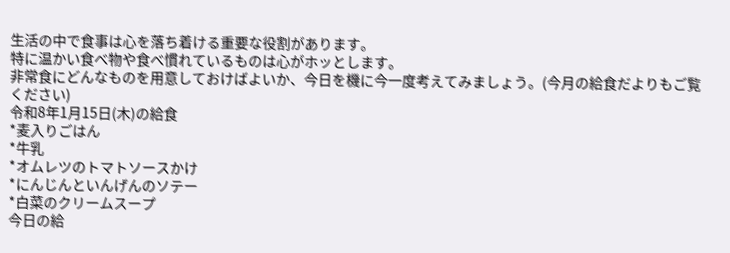生活の中で食事は心を落ち着ける重要な役割があります。
特に温かい食べ物や食べ慣れているものは心がホッとします。
非常食にどんなものを用意しておけばよいか、今日を機に今一度考えてみましょう。(今月の給食だよりもご覧ください)
令和8年1月15日(木)の給食
*麦入りごはん
*牛乳
*オムレツのトマトソースかけ
*にんじんといんげんのソテー
*白菜のクリームスープ
今日の給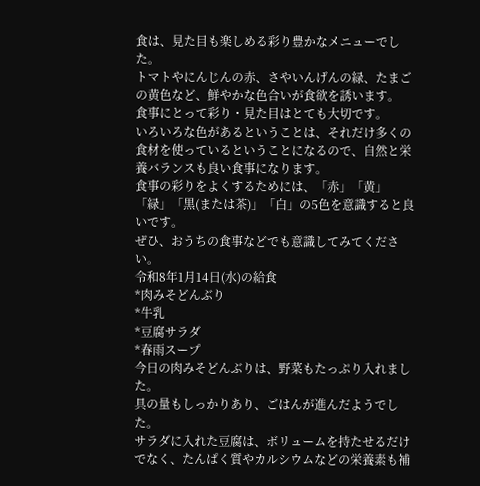食は、見た目も楽しめる彩り豊かなメニューでした。
トマトやにんじんの赤、さやいんげんの緑、たまごの黄色など、鮮やかな色合いが食欲を誘います。
食事にとって彩り・見た目はとても大切です。
いろいろな色があるということは、それだけ多くの食材を使っているということになるので、自然と栄養バランスも良い食事になります。
食事の彩りをよくするためには、「赤」「黄」「緑」「黒(または茶)」「白」の5色を意識すると良いです。
ぜひ、おうちの食事などでも意識してみてください。
令和8年1月14日(水)の給食
*肉みそどんぶり
*牛乳
*豆腐サラダ
*春雨スープ
今日の肉みそどんぶりは、野菜もたっぷり入れました。
具の量もしっかりあり、ごはんが進んだようでした。
サラダに入れた豆腐は、ボリュームを持たせるだけでなく、たんぱく質やカルシウムなどの栄養素も補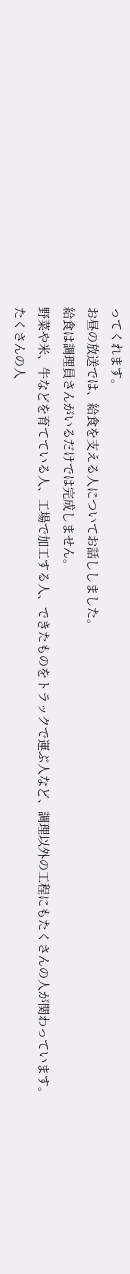ってくれます。
お昼の放送では、給食を支える人についてお話ししました。
給食は調理員さんがいるだけでは完成しません。
野菜や米、牛などを育てている人、工場で加工する人、できたものをトラックで運ぶ人など、調理以外の工程にもたくさんの人が関わっています。
たくさんの人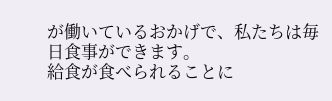が働いているおかげで、私たちは毎日食事ができます。
給食が食べられることに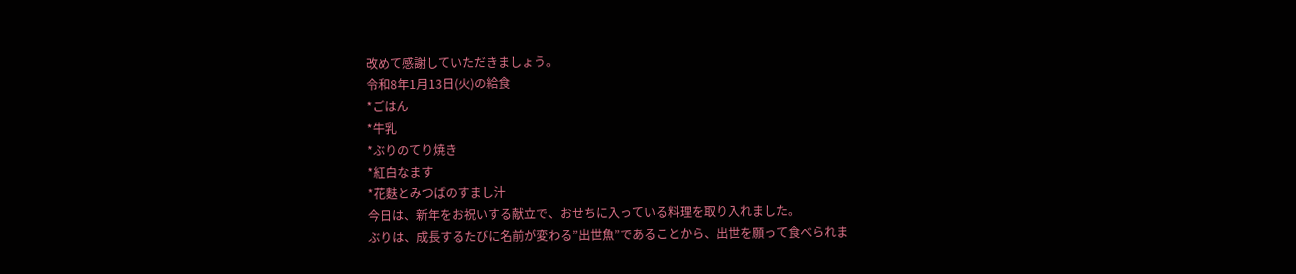改めて感謝していただきましょう。
令和8年1月13日(火)の給食
*ごはん
*牛乳
*ぶりのてり焼き
*紅白なます
*花麩とみつばのすまし汁
今日は、新年をお祝いする献立で、おせちに入っている料理を取り入れました。
ぶりは、成長するたびに名前が変わる”出世魚”であることから、出世を願って食べられま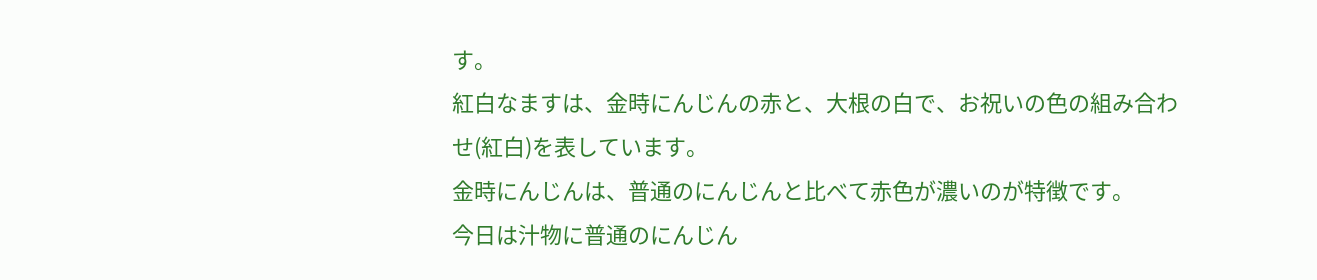す。
紅白なますは、金時にんじんの赤と、大根の白で、お祝いの色の組み合わせ(紅白)を表しています。
金時にんじんは、普通のにんじんと比べて赤色が濃いのが特徴です。
今日は汁物に普通のにんじん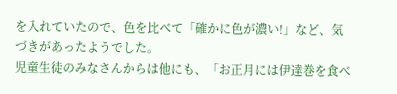を入れていたので、色を比べて「確かに色が濃い!」など、気づきがあったようでした。
児童生徒のみなさんからは他にも、「お正月には伊達巻を食べ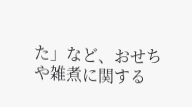た」など、おせちや雑煮に関する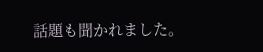話題も聞かれました。